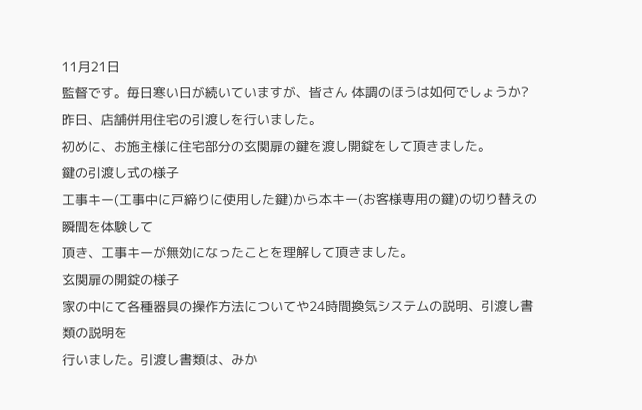11月21日
監督です。毎日寒い日が続いていますが、皆さん 体調のほうは如何でしょうか?
昨日、店舗併用住宅の引渡しを行いました。
初めに、お施主様に住宅部分の玄関扉の鍵を渡し開錠をして頂きました。
鍵の引渡し式の様子
工事キー(工事中に戸締りに使用した鍵)から本キー(お客様専用の鍵)の切り替えの瞬間を体験して
頂き、工事キーが無効になったことを理解して頂きました。
玄関扉の開錠の様子
家の中にて各種器具の操作方法についてや24時間換気システムの説明、引渡し書類の説明を
行いました。引渡し書類は、みか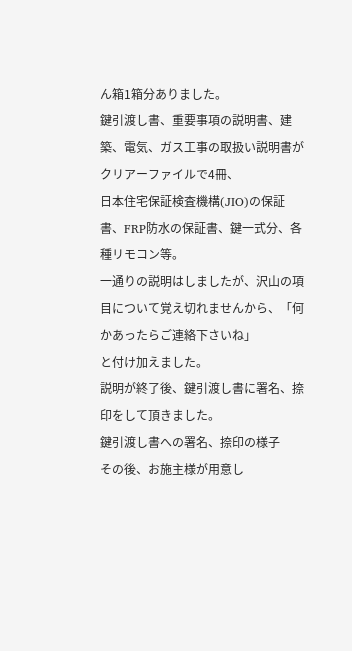ん箱1箱分ありました。
鍵引渡し書、重要事項の説明書、建築、電気、ガス工事の取扱い説明書がクリアーファイルで4冊、
日本住宅保証検査機構(JIO)の保証書、FRP防水の保証書、鍵一式分、各種リモコン等。
一通りの説明はしましたが、沢山の項目について覚え切れませんから、「何かあったらご連絡下さいね」
と付け加えました。
説明が終了後、鍵引渡し書に署名、捺印をして頂きました。
鍵引渡し書への署名、捺印の様子
その後、お施主様が用意し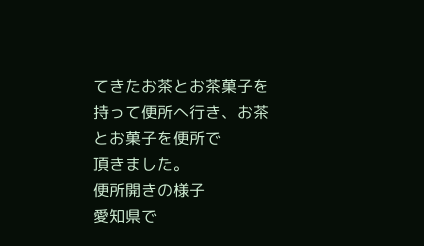てきたお茶とお茶菓子を持って便所へ行き、お茶とお菓子を便所で
頂きました。
便所開きの様子
愛知県で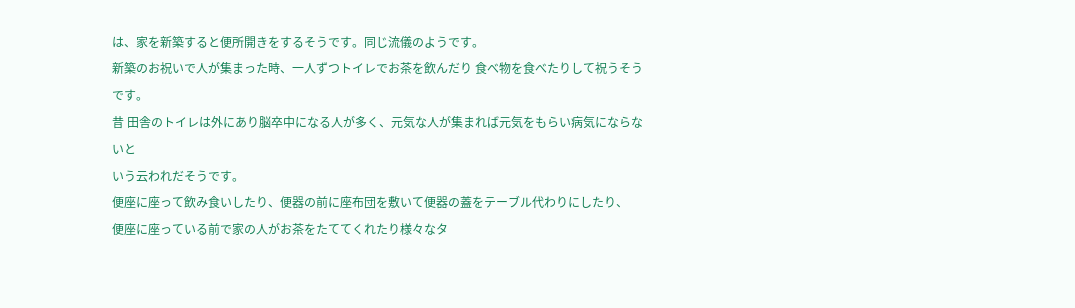は、家を新築すると便所開きをするそうです。同じ流儀のようです。
新築のお祝いで人が集まった時、一人ずつトイレでお茶を飲んだり 食べ物を食べたりして祝うそうです。
昔 田舎のトイレは外にあり脳卒中になる人が多く、元気な人が集まれば元気をもらい病気にならないと
いう云われだそうです。
便座に座って飲み食いしたり、便器の前に座布団を敷いて便器の蓋をテーブル代わりにしたり、
便座に座っている前で家の人がお茶をたててくれたり様々なタ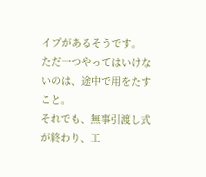イプがあるそうです。
ただ一つやってはいけないのは、途中で用をたすこと。
それでも、無事引渡し式が終わり、工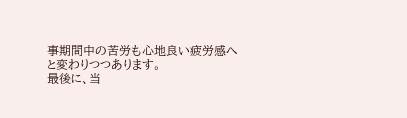事期間中の苦労も心地良い疲労感へと変わりつつあります。
最後に、当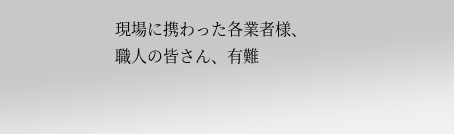現場に携わった各業者様、職人の皆さん、有難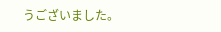うございました。